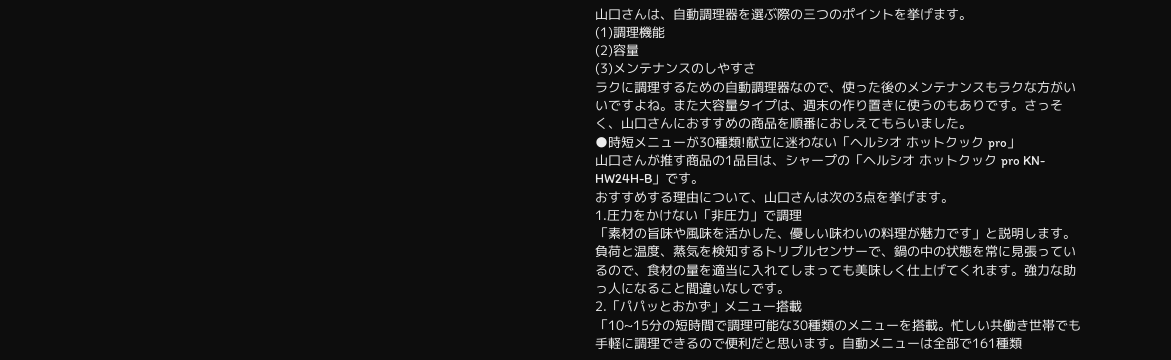山口さんは、自動調理器を選ぶ際の三つのポイントを挙げます。
(1)調理機能
(2)容量
(3)メンテナンスのしやすさ
ラクに調理するための自動調理器なので、使った後のメンテナンスもラクな方がいいですよね。また大容量タイプは、週末の作り置きに使うのもありです。さっそく、山口さんにおすすめの商品を順番におしえてもらいました。
●時短メニューが30種類!献立に迷わない「ヘルシオ ホットクック pro」
山口さんが推す商品の1品目は、シャープの「ヘルシオ ホットクック pro KN-HW24H-B」です。
おすすめする理由について、山口さんは次の3点を挙げます。
1.圧力をかけない「非圧力」で調理
「素材の旨味や風味を活かした、優しい味わいの料理が魅力です」と説明します。
負荷と温度、蒸気を検知するトリプルセンサーで、鍋の中の状態を常に見張っているので、食材の量を適当に入れてしまっても美味しく仕上げてくれます。強力な助っ人になること間違いなしです。
2.「パパッとおかず」メニュー搭載
「10~15分の短時間で調理可能な30種類のメニューを搭載。忙しい共働き世帯でも手軽に調理できるので便利だと思います。自動メニューは全部で161種類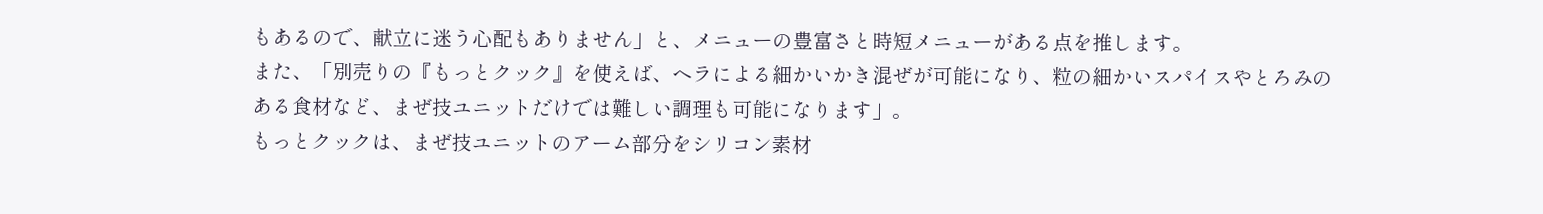もあるので、献立に迷う心配もありません」と、メニューの豊富さと時短メニューがある点を推します。
また、「別売りの『もっとクック』を使えば、ヘラによる細かいかき混ぜが可能になり、粒の細かいスパイスやとろみのある食材など、まぜ技ユニットだけでは難しい調理も可能になります」。
もっとクックは、まぜ技ユニットのアーム部分をシリコン素材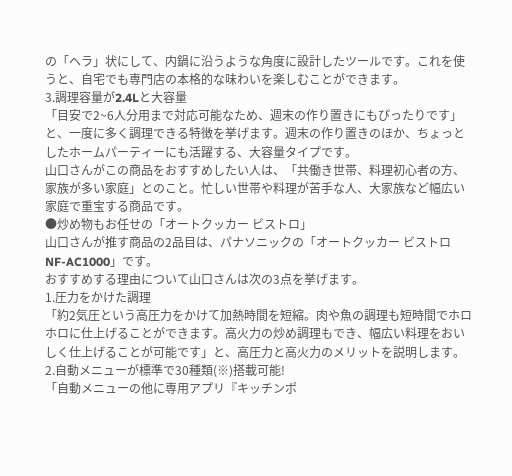の「ヘラ」状にして、内鍋に沿うような角度に設計したツールです。これを使うと、自宅でも専門店の本格的な味わいを楽しむことができます。
3.調理容量が2.4Lと大容量
「目安で2~6人分用まで対応可能なため、週末の作り置きにもぴったりです」と、一度に多く調理できる特徴を挙げます。週末の作り置きのほか、ちょっとしたホームパーティーにも活躍する、大容量タイプです。
山口さんがこの商品をおすすめしたい人は、「共働き世帯、料理初心者の方、家族が多い家庭」とのこと。忙しい世帯や料理が苦手な人、大家族など幅広い家庭で重宝する商品です。
●炒め物もお任せの「オートクッカー ビストロ」
山口さんが推す商品の2品目は、パナソニックの「オートクッカー ビストロ NF-AC1000」です。
おすすめする理由について山口さんは次の3点を挙げます。
1.圧力をかけた調理
「約2気圧という高圧力をかけて加熱時間を短縮。肉や魚の調理も短時間でホロホロに仕上げることができます。高火力の炒め調理もでき、幅広い料理をおいしく仕上げることが可能です」と、高圧力と高火力のメリットを説明します。
2.自動メニューが標準で30種類(※)搭載可能!
「自動メニューの他に専用アプリ『キッチンポ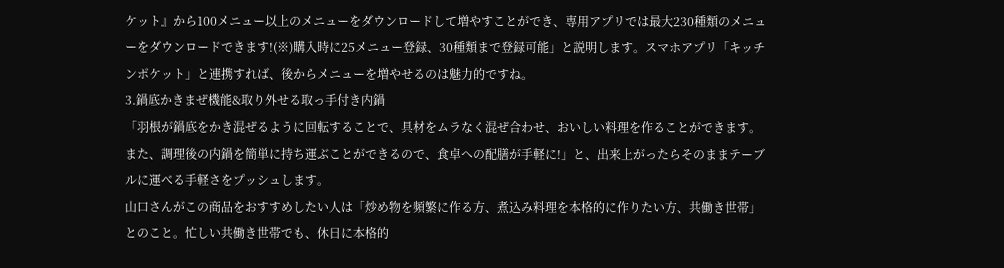ケット』から100メニュー以上のメニューをダウンロードして増やすことができ、専用アプリでは最大230種類のメニューをダウンロードできます!(※)購入時に25メニュー登録、30種類まで登録可能」と説明します。スマホアプリ「キッチンポケット」と連携すれば、後からメニューを増やせるのは魅力的ですね。
3.鍋底かきまぜ機能&取り外せる取っ手付き内鍋
「羽根が鍋底をかき混ぜるように回転することで、具材をムラなく混ぜ合わせ、おいしい料理を作ることができます。また、調理後の内鍋を簡単に持ち運ぶことができるので、食卓への配膳が手軽に!」と、出来上がったらそのままテーブルに運べる手軽さをプッシュします。
山口さんがこの商品をおすすめしたい人は「炒め物を頻繁に作る方、煮込み料理を本格的に作りたい方、共働き世帯」とのこと。忙しい共働き世帯でも、休日に本格的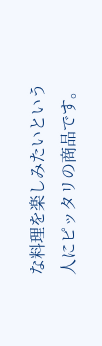な料理を楽しみたいという人にピッタリの商品です。